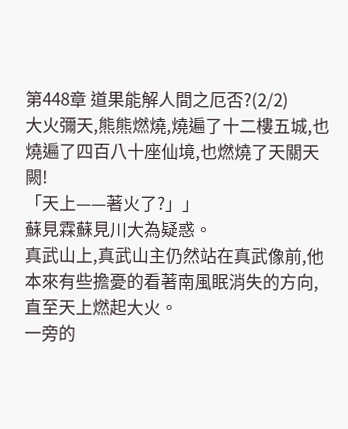第448章 道果能解人間之厄否?(2/2)
大火彌天,熊熊燃燒,燒遍了十二樓五城,也燒遍了四百八十座仙境,也燃燒了天關天闕!
「天上——著火了?」」
蘇見霖蘇見川大為疑惑。
真武山上,真武山主仍然站在真武像前,他本來有些擔憂的看著南風眠消失的方向,直至天上燃起大火。
一旁的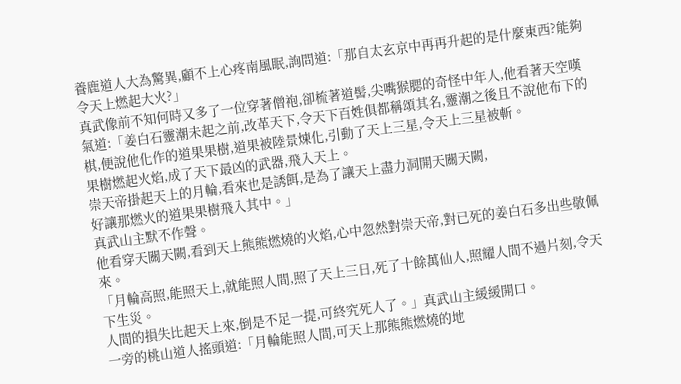養鹿道人大為驚異,顧不上心疼南風眠,詢問道:「那自太玄京中再再升起的是什麼東西?能夠令天上燃起大火?」
真武像前不知何時又多了一位穿著僧袍,卻梳著道髻,尖嘴猴腮的奇怪中年人,他看著天空嘆氣道:「姜白石靈潮未起之前,改革天下,令天下百姓俱都稱頌其名,靈潮之後且不說他布下的棋,便說他化作的道果果樹,道果被陸景煉化,引動了天上三星,令天上三星被斬。
果樹燃起火焰,成了天下最凶的武器,飛入天上。
崇天帝掛起天上的月輪,看來也是誘餌,是為了讓天上盡力洞開天關天闕,
好讓那燃火的道果果樹飛入其中。」
真武山主默不作聲。
他看穿天關天闕,看到天上熊熊燃燒的火焰,心中忽然對崇天帝,對已死的姜白石多出些敬佩來。
「月輪高照,能照天上,就能照人間,照了天上三日,死了十餘萬仙人,照耀人間不過片刻,令天下生災。
人間的損失比起天上來,倒是不足一提,可終究死人了。」真武山主緩緩開口。
一旁的桃山道人搖頭道:「月輪能照人間,可天上那熊熊燃燒的地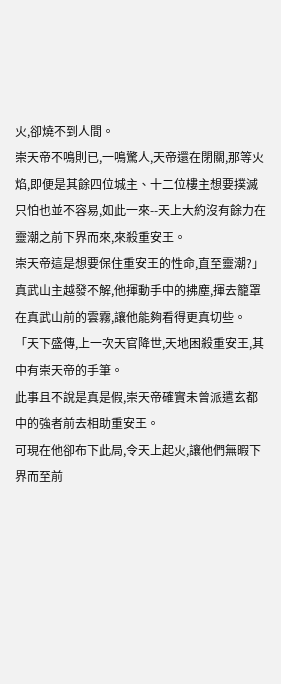火,卻燒不到人間。
崇天帝不鳴則已,一鳴驚人,天帝還在閉關,那等火焰,即便是其餘四位城主、十二位樓主想要撲滅只怕也並不容易,如此一來--天上大約沒有餘力在靈潮之前下界而來,來殺重安王。
崇天帝這是想要保住重安王的性命,直至靈潮?」
真武山主越發不解,他揮動手中的拂塵,揮去籠罩在真武山前的雲霧,讓他能夠看得更真切些。
「天下盛傳,上一次天官降世,天地困殺重安王,其中有崇天帝的手筆。
此事且不說是真是假,崇天帝確實未曾派遣玄都中的強者前去相助重安王。
可現在他卻布下此局,令天上起火,讓他們無暇下界而至前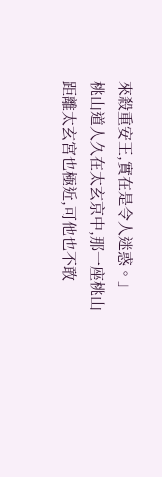來殺重安王,實在是令人迷惑。」
桃山道人久在太玄京中,那一座桃山距離太玄宮也極近,可他也不敢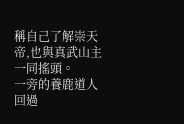稱自己了解崇天帝,也與真武山主一同搖頭。
一旁的養鹿道人回過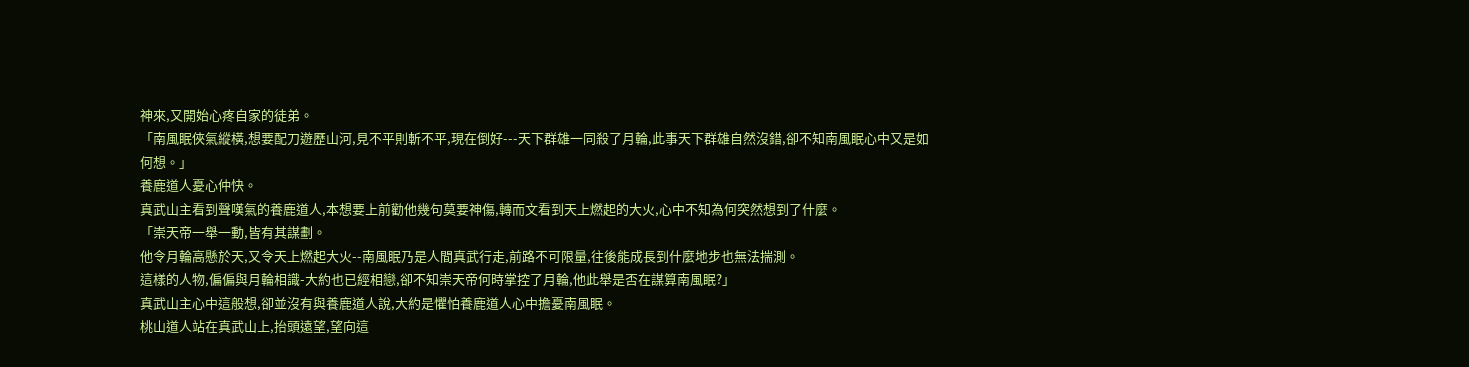神來,又開始心疼自家的徒弟。
「南風眠俠氣縱橫,想要配刀遊歷山河,見不平則斬不平,現在倒好---天下群雄一同殺了月輪,此事天下群雄自然沒錯,卻不知南風眠心中又是如何想。」
養鹿道人憂心仲快。
真武山主看到聲嘆氣的養鹿道人,本想要上前勸他幾句莫要神傷,轉而文看到天上燃起的大火,心中不知為何突然想到了什麼。
「崇天帝一舉一動,皆有其謀劃。
他令月輪高懸於天,又令天上燃起大火--南風眠乃是人間真武行走,前路不可限量,往後能成長到什麼地步也無法揣測。
這樣的人物,偏偏與月輪相識-大約也已經相戀,卻不知崇天帝何時掌控了月輪,他此舉是否在謀算南風眠?」
真武山主心中這般想,卻並沒有與養鹿道人說,大約是懼怕養鹿道人心中擔憂南風眠。
桃山道人站在真武山上,抬頭遠望,望向這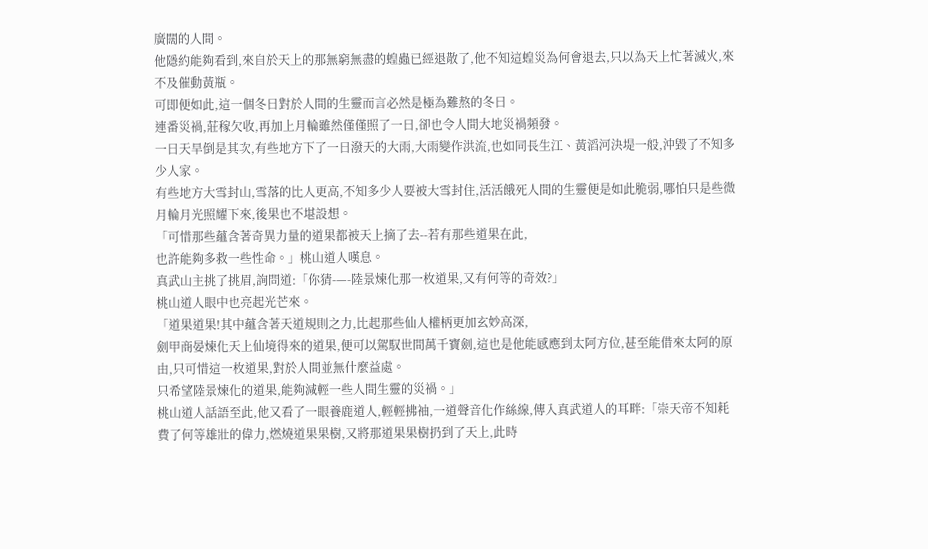廣闊的人間。
他隱約能夠看到,來自於天上的那無窮無盡的蝗蟲已經退散了,他不知這蝗災為何會退去,只以為天上忙著滅火,來不及催動黃瓶。
可即便如此,這一個冬日對於人間的生靈而言必然是極為難熬的冬日。
連番災禍,莊稼欠收,再加上月輪雖然僅僅照了一日,卻也令人間大地災禍頻發。
一日天旱倒是其次,有些地方下了一日潑天的大雨,大雨變作洪流,也如同長生江、黃滔河決堤一般,沖毀了不知多少人家。
有些地方大雪封山,雪落的比人更高,不知多少人要被大雪封住,活活餓死人間的生靈便是如此脆弱,哪怕只是些微月輪月光照耀下來,後果也不堪設想。
「可惜那些蘊含著奇異力量的道果都被天上摘了去--若有那些道果在此,
也許能夠多救一些性命。」桃山道人嘆息。
真武山主挑了挑眉,詢問道:「你猜-—-陸景煉化那一枚道果,又有何等的奇效?」
桃山道人眼中也亮起光芒來。
「道果道果!其中蘊含著天道規則之力,比起那些仙人權柄更加玄妙高深,
劍甲商晏煉化天上仙境得來的道果,便可以駕馭世間萬千寶劍,這也是他能感應到太阿方位,甚至能借來太阿的原由,只可惜這一枚道果,對於人間並無什麼益處。
只希望陸景煉化的道果,能夠減輕一些人間生靈的災禍。」
桃山道人話語至此,他又看了一眼養鹿道人,輕輕拂袖,一道聲音化作絲線,傳入真武道人的耳畔:「崇天帝不知耗費了何等雄壯的偉力,燃燒道果果樹,又將那道果果樹扔到了天上,此時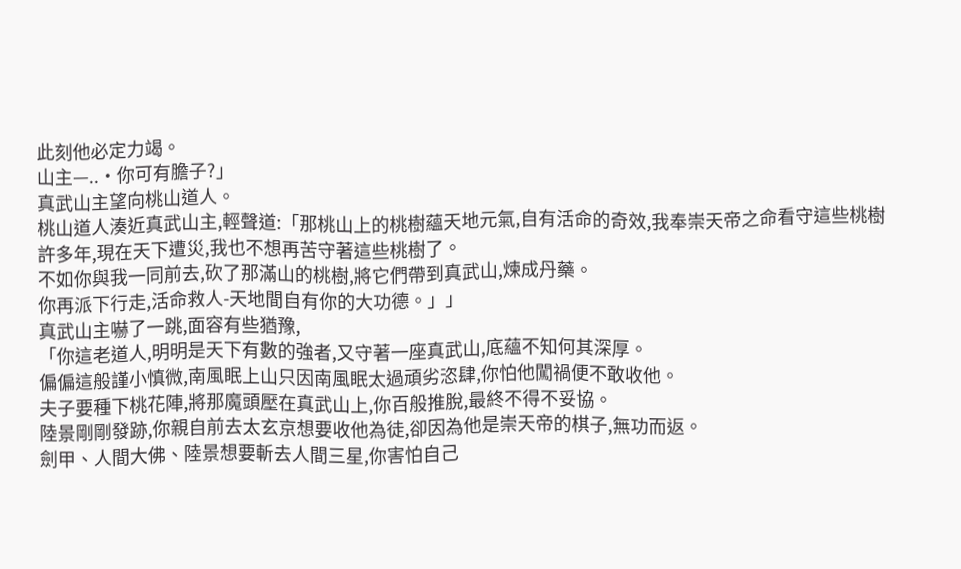此刻他必定力竭。
山主—..·你可有膽子?」
真武山主望向桃山道人。
桃山道人湊近真武山主,輕聲道:「那桃山上的桃樹蘊天地元氣,自有活命的奇效,我奉崇天帝之命看守這些桃樹許多年,現在天下遭災,我也不想再苦守著這些桃樹了。
不如你與我一同前去,砍了那滿山的桃樹,將它們帶到真武山,煉成丹藥。
你再派下行走,活命救人-天地間自有你的大功德。」」
真武山主嚇了一跳,面容有些猶豫,
「你這老道人,明明是天下有數的強者,又守著一座真武山,底蘊不知何其深厚。
偏偏這般謹小慎微,南風眠上山只因南風眠太過頑劣恣肆,你怕他闖禍便不敢收他。
夫子要種下桃花陣,將那魔頭壓在真武山上,你百般推脫,最終不得不妥協。
陸景剛剛發跡,你親自前去太玄京想要收他為徒,卻因為他是崇天帝的棋子,無功而返。
劍甲、人間大佛、陸景想要斬去人間三星,你害怕自己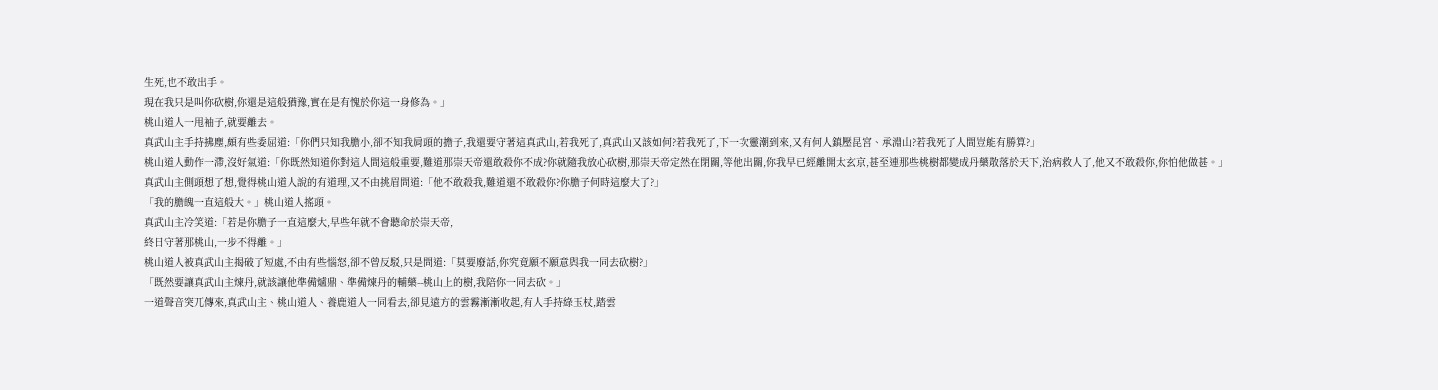生死,也不敢出手。
現在我只是叫你砍樹,你還是這般猶豫,實在是有愧於你這一身修為。」
桃山道人一甩袖子,就要離去。
真武山主手持拂塵,頗有些委屈道:「你們只知我膽小,卻不知我肩頭的擔子,我還要守著這真武山,若我死了,真武山又該如何?若我死了,下一次靈潮到來,又有何人鎮壓昆宮、承淵山?若我死了人間豈能有勝算?」
桃山道人動作一滯,沒好氣道:「你既然知道你對這人間這般重要,難道那崇天帝還敢殺你不成?你就隨我放心砍樹,那崇天帝定然在閉關,等他出關,你我早已經離開太玄京,甚至連那些桃樹都變成丹藥散落於天下,治病救人了,他又不敢殺你,你怕他做甚。」
真武山主側頭想了想,覺得桃山道人說的有道理,又不由挑眉問道:「他不敢殺我,難道還不敢殺你?你膽子何時這麼大了?」
「我的膽魄一直這般大。」桃山道人搖頭。
真武山主冷笑道:「若是你膽子一直這麼大,早些年就不會聽命於崇天帝,
終日守著那桃山,一步不得離。」
桃山道人被真武山主揭破了短處,不由有些惱怒,卻不曾反駁,只是問道:「莫要廢話,你究竟願不願意與我一同去砍樹?」
「既然要讓真武山主煉丹,就該讓他準備爐鼎、準備煉丹的輔藥--桃山上的樹,我陪你一同去砍。」
一道聲音突兀傳來,真武山主、桃山道人、養鹿道人一同看去,卻見遠方的雲霧漸漸收起,有人手持綠玉杖,踏雲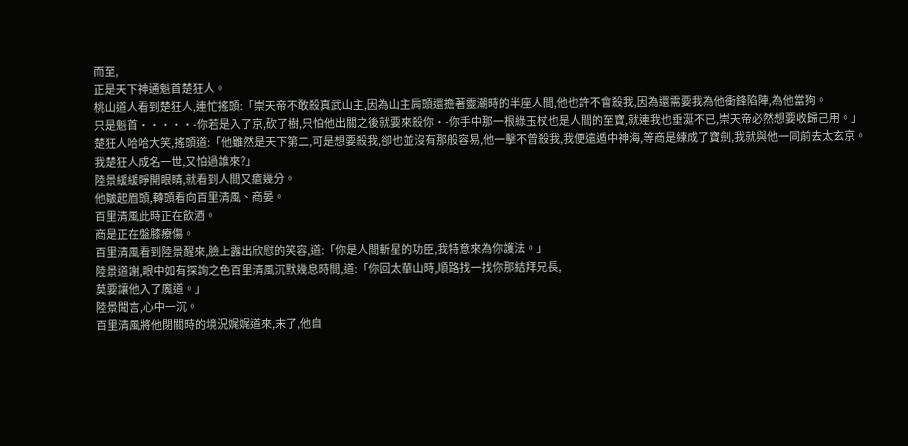而至,
正是天下神通魁首楚狂人。
桃山道人看到楚狂人,連忙搖頭:「崇天帝不敢殺真武山主,因為山主肩頭還擔著靈潮時的半座人間,他也許不會殺我,因為還需要我為他衝鋒陷陣,為他當狗。
只是魁首·····-你若是入了京,砍了樹,只怕他出關之後就要來殺你·-你手中那一根綠玉杖也是人間的至寶,就連我也垂涎不已,崇天帝必然想要收歸己用。」
楚狂人哈哈大笑,搖頭道:「他雖然是天下第二,可是想要殺我,卻也並沒有那般容易,他一擊不曾殺我,我便遠遁中神海,等商是練成了寶劍,我就與他一同前去太玄京。
我楚狂人成名一世,又怕過誰來?」
陸景緩緩睜開眼睛,就看到人間又瘡幾分。
他皺起眉頭,轉頭看向百里清風、商晏。
百里清風此時正在飲酒。
商是正在盤膝療傷。
百里清風看到陸景醒來,臉上露出欣慰的笑容,道:「你是人間斬星的功臣,我特意來為你護法。」
陸景道謝,眼中如有探詢之色百里清風沉默幾息時間,道:「你回太華山時,順路找一找你那結拜兄長,
莫要讓他入了魔道。」
陸景聞言,心中一沉。
百里清風將他閉關時的境況娓娓道來,末了,他自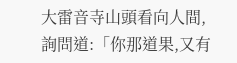大雷音寺山頭看向人間,
詢問道:「你那道果,又有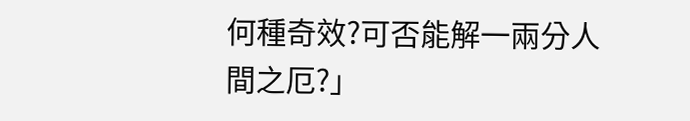何種奇效?可否能解一兩分人間之厄?」